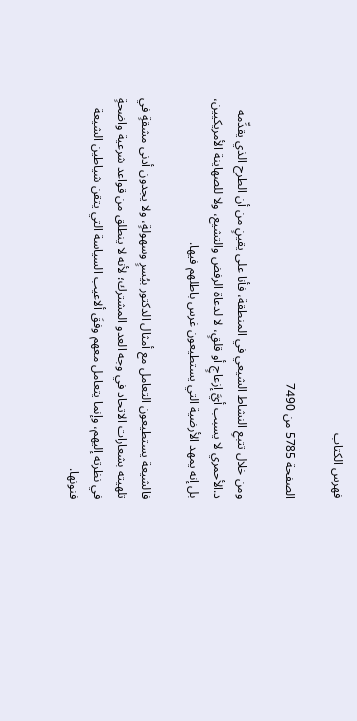فهرس الكتاب

الصفحة 5785 من 7490

ومن خلال تتبعِ النشاط الشيعي في المنطقة، فأنا على يقينٍ من أن الطرح الذي يقدِّمه د.الأحمري لا يسبب أيَّ إزعاجٍ أو قلقٍ، لا لدعاة الرفض والتشيع، ولا للصهاينة الأمريكيين، بل إنه يمهد الأرضية التي يستطيعون غرس باطلهم فيها.

فالشيعة يستطيعون التعامل مع أمثال الدكتور بيُسرٍ وسهولةٍ، ولا يجدون أدنى مشقةٍ في تلهيته بشعارات الاتحاد في وجه العدو المشترك؛ لأنه لا ينطلق من قواعد شرعية واضحةٍ في نظرته إليهم، وإنما يتعامل معهم وفقَ ألاعيب السياسة التي يتقن شياطين الشيعة فنونها.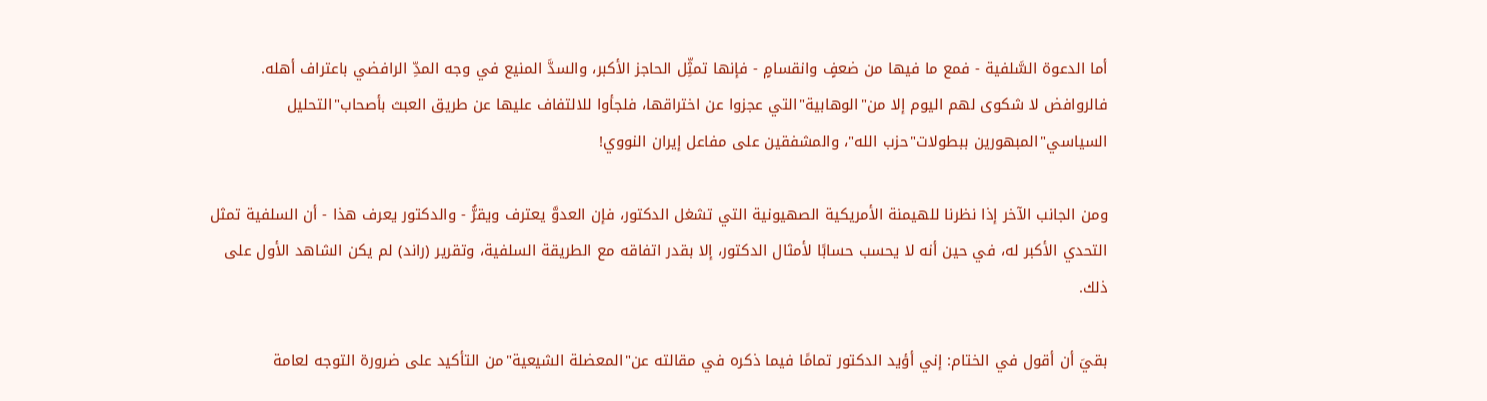أما الدعوة السَّلفية - فمع ما فيها من ضعفٍ وانقسامٍ - فإنها تمثِّل الحاجز الأكبر، والسدَّ المنيع في وجه المدِّ الرافضي باعتراف أهله. فالروافض لا شكوى لهم اليوم إلا من"الوهابية"التي عجزوا عن اختراقها، فلجأوا للالتفاف عليها عن طريق العبث بأصحاب"التحليل السياسي"المبهورين ببطولات"حزب الله"، والمشفقين على مفاعل إيران النووي!

ومن الجانب الآخر إذا نظرنا للهيمنة الأمريكية الصهيونية التي تشغل الدكتور، فإن العدوَّ يعترف ويقرُّ - والدكتور يعرف هذا - أن السلفية تمثل التحدي الأكبر له، في حين أنه لا يحسب حسابًا لأمثال الدكتور، إلا بقدر اتفاقه مع الطريقة السلفية، وتقرير (راند) لم يكن الشاهد الأول على ذلك.

بقيَ أن أقول في الختام: إني أؤيد الدكتور تمامًا فيما ذكره في مقالته عن"المعضلة الشيعية"من التأكيد على ضرورة التوجه لعامة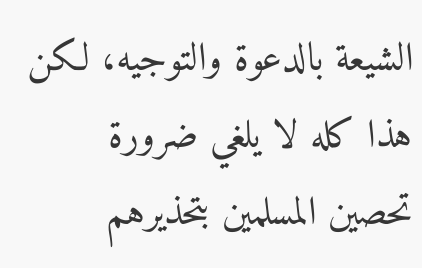الشيعة بالدعوة والتوجيه، لكن هذا كله لا يلغي ضرورة تحصين المسلمين بتحذيرهم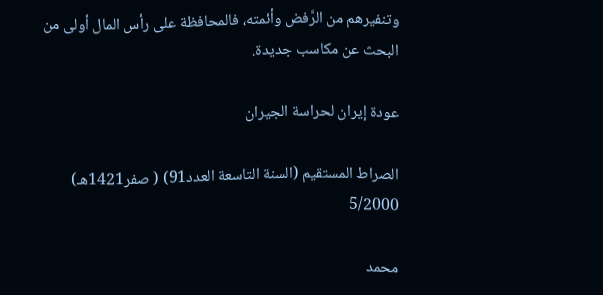وتنفيرهم من الرَّفض وأئمته، فالمحافظة على رأس المال أولى من البحث عن مكاسب جديدة.

عودة إيران لحراسة الجيران

الصراط المستقيم (السنة التاسعة العدد91) ( صفر1421هـ) 5/2000

محمد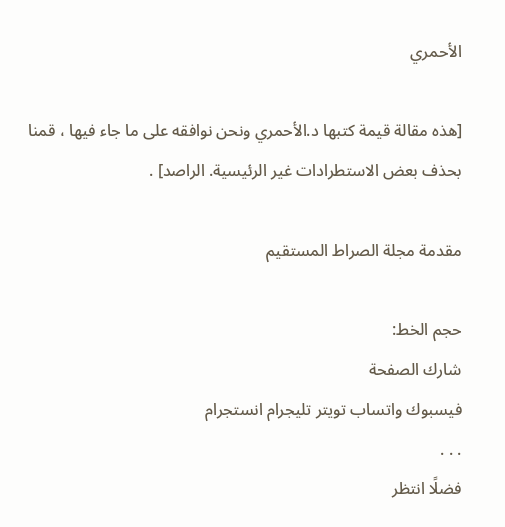الأحمري

[هذه مقالة قيمة كتبها د.الأحمري ونحن نوافقه على ما جاء فيها ، قمنا بحذف بعض الاستطرادات غير الرئيسية. الراصد] .

مقدمة مجلة الصراط المستقيم

حجم الخط:
شارك الصفحة
فيسبوك واتساب تويتر تليجرام انستجرام
. . .
فضلًا انتظر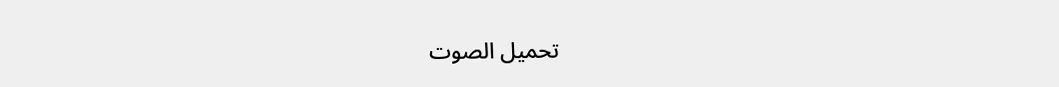تحميل الصوت